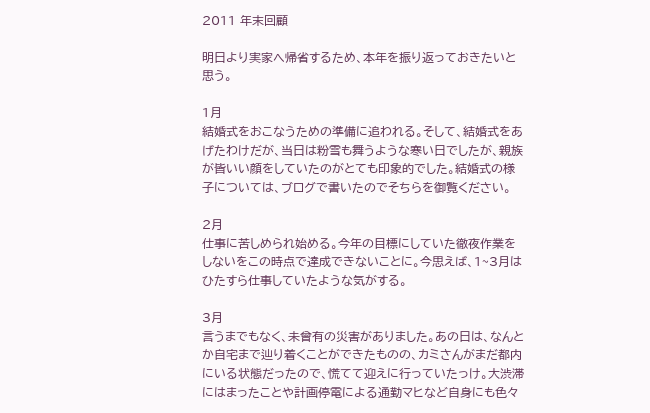2011 年末回顧

明日より実家へ帰省するため、本年を振り返っておきたいと思う。

1月
結婚式をおこなうための準備に追われる。そして、結婚式をあげたわけだが、当日は粉雪も舞うような寒い日でしたが、親族が皆いい顔をしていたのがとても印象的でした。結婚式の様子については、ブログで書いたのでそちらを御覧ください。

2月
仕事に苦しめられ始める。今年の目標にしていた徹夜作業をしないをこの時点で達成できないことに。今思えば、1~3月はひたすら仕事していたような気がする。

3月
言うまでもなく、未曾有の災害がありました。あの日は、なんとか自宅まで辿り着くことができたものの、カミさんがまだ都内にいる状態だったので、慌てて迎えに行っていたっけ。大渋滞にはまったことや計画停電による通勤マヒなど自身にも色々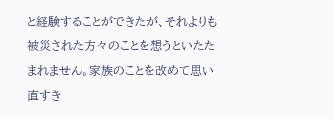と経験することができたが、それよりも被災された方々のことを想うといたたまれません。家族のことを改めて思い直すき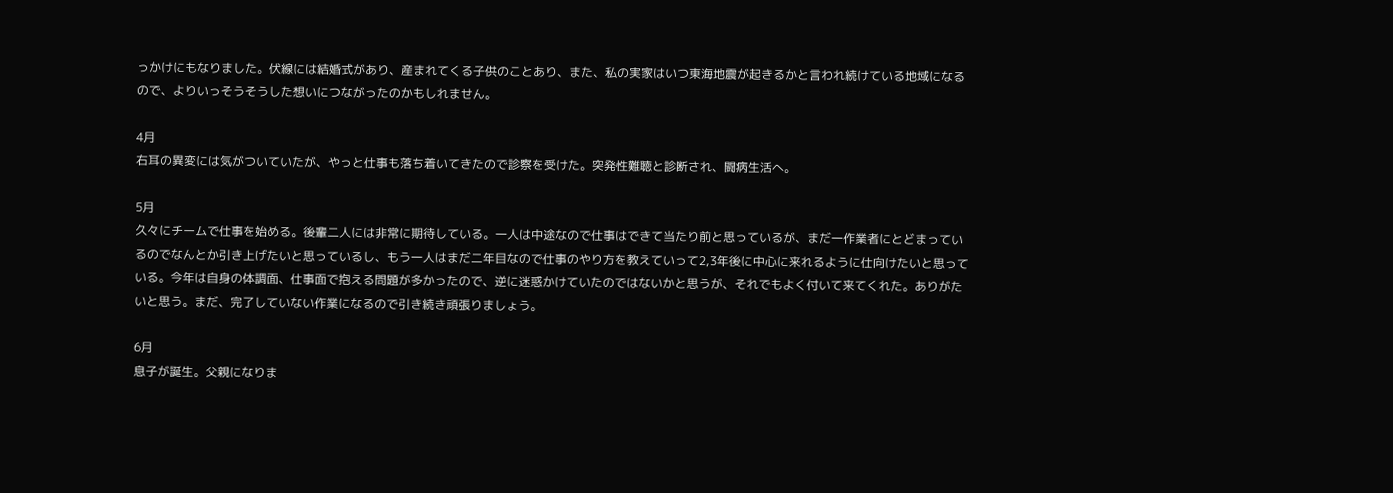っかけにもなりました。伏線には結婚式があり、産まれてくる子供のことあり、また、私の実家はいつ東海地震が起きるかと言われ続けている地域になるので、よりいっそうそうした想いにつながったのかもしれません。

4月
右耳の異変には気がついていたが、やっと仕事も落ち着いてきたので診察を受けた。突発性難聴と診断され、闘病生活へ。

5月
久々にチームで仕事を始める。後輩二人には非常に期待している。一人は中途なので仕事はできて当たり前と思っているが、まだ一作業者にとどまっているのでなんとか引き上げたいと思っているし、もう一人はまだ二年目なので仕事のやり方を教えていって2,3年後に中心に来れるように仕向けたいと思っている。今年は自身の体調面、仕事面で抱える問題が多かったので、逆に迷惑かけていたのではないかと思うが、それでもよく付いて来てくれた。ありがたいと思う。まだ、完了していない作業になるので引き続き頑張りましょう。

6月
息子が誕生。父親になりま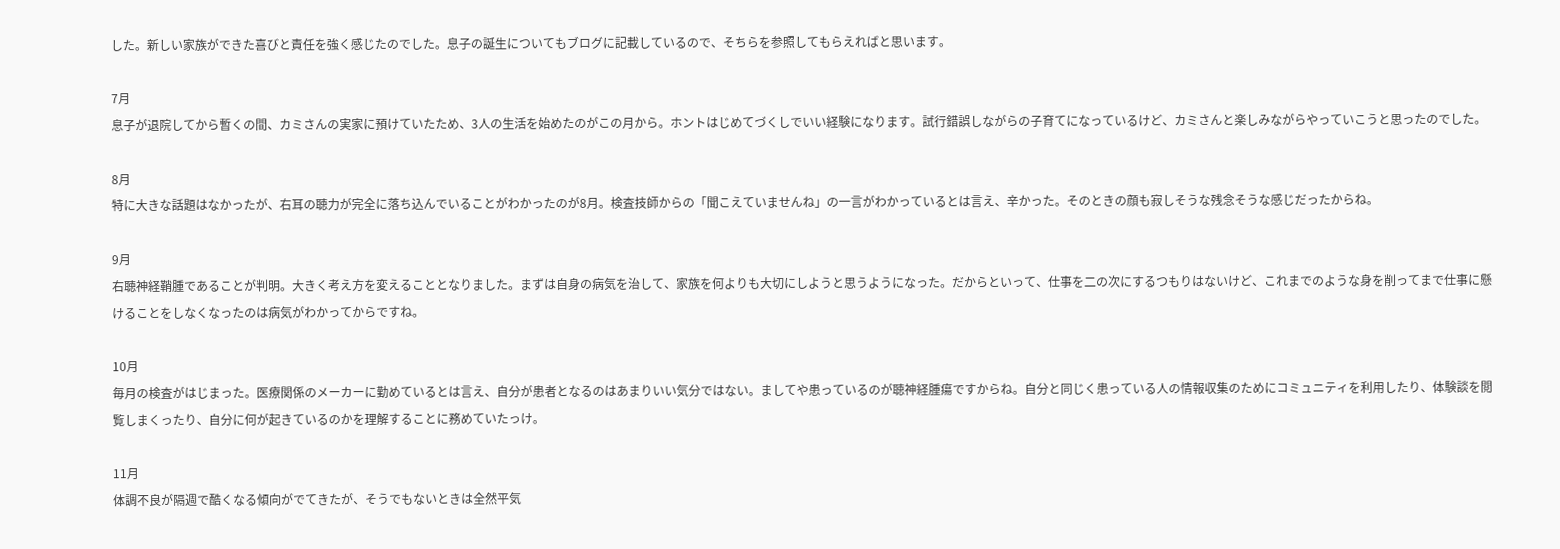した。新しい家族ができた喜びと責任を強く感じたのでした。息子の誕生についてもブログに記載しているので、そちらを参照してもらえればと思います。

7月
息子が退院してから暫くの間、カミさんの実家に預けていたため、3人の生活を始めたのがこの月から。ホントはじめてづくしでいい経験になります。試行錯誤しながらの子育てになっているけど、カミさんと楽しみながらやっていこうと思ったのでした。

8月
特に大きな話題はなかったが、右耳の聴力が完全に落ち込んでいることがわかったのが8月。検査技師からの「聞こえていませんね」の一言がわかっているとは言え、辛かった。そのときの顔も寂しそうな残念そうな感じだったからね。

9月
右聴神経鞘腫であることが判明。大きく考え方を変えることとなりました。まずは自身の病気を治して、家族を何よりも大切にしようと思うようになった。だからといって、仕事を二の次にするつもりはないけど、これまでのような身を削ってまで仕事に懸けることをしなくなったのは病気がわかってからですね。

10月
毎月の検査がはじまった。医療関係のメーカーに勤めているとは言え、自分が患者となるのはあまりいい気分ではない。ましてや患っているのが聴神経腫瘍ですからね。自分と同じく患っている人の情報収集のためにコミュニティを利用したり、体験談を閲覧しまくったり、自分に何が起きているのかを理解することに務めていたっけ。

11月
体調不良が隔週で酷くなる傾向がでてきたが、そうでもないときは全然平気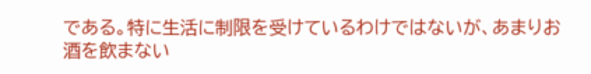である。特に生活に制限を受けているわけではないが、あまりお酒を飲まない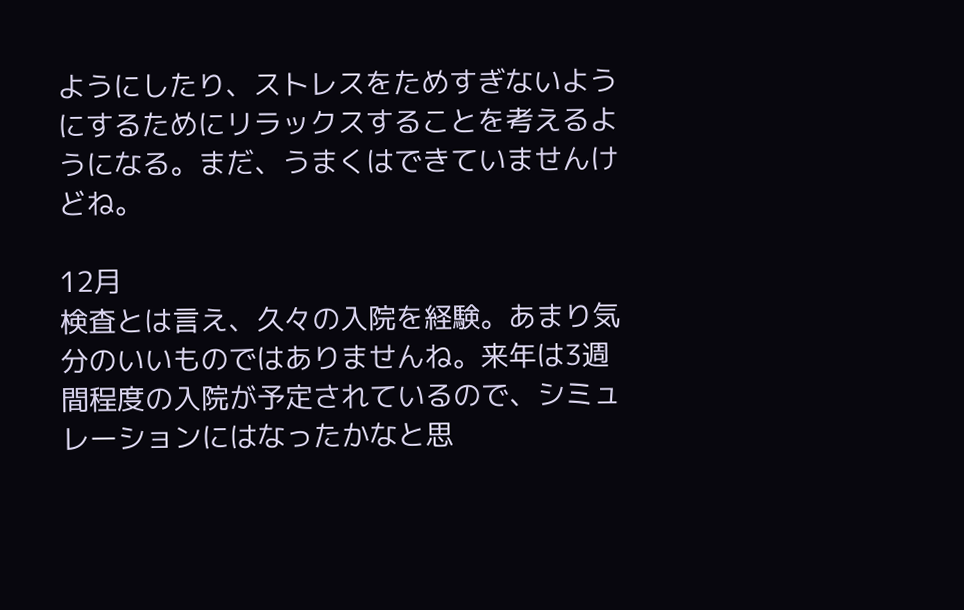ようにしたり、ストレスをためすぎないようにするためにリラックスすることを考えるようになる。まだ、うまくはできていませんけどね。

12月
検査とは言え、久々の入院を経験。あまり気分のいいものではありませんね。来年は3週間程度の入院が予定されているので、シミュレーションにはなったかなと思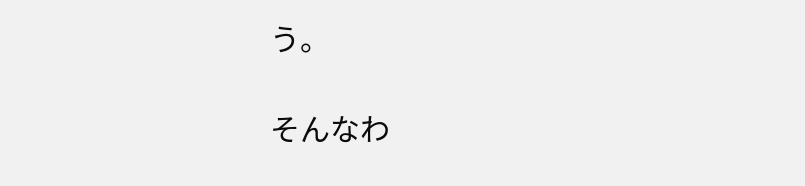う。

そんなわ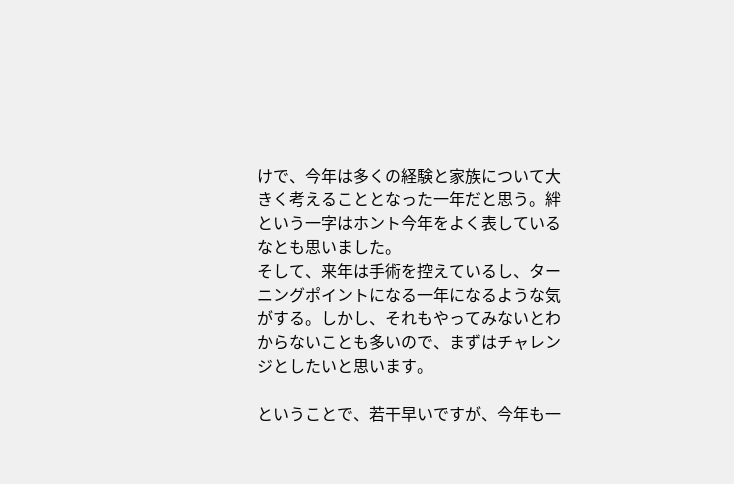けで、今年は多くの経験と家族について大きく考えることとなった一年だと思う。絆という一字はホント今年をよく表しているなとも思いました。
そして、来年は手術を控えているし、ターニングポイントになる一年になるような気がする。しかし、それもやってみないとわからないことも多いので、まずはチャレンジとしたいと思います。

ということで、若干早いですが、今年も一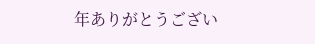年ありがとうござい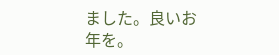ました。良いお年を。